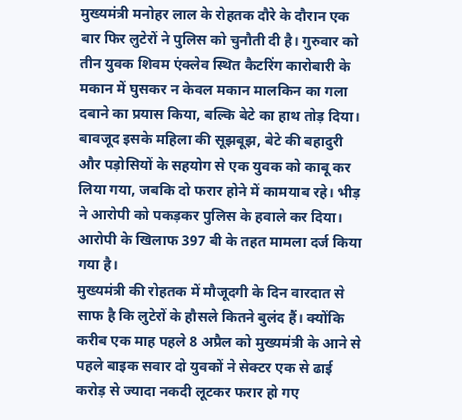मुख्यमंत्री मनोहर लाल के रोहतक दौरे के दौरान एक बार फिर लुटेरों ने पुलिस को चुनौती दी है। गुरुवार को तीन युवक शिवम एंक्लेव स्थित कैटरिंग कारोबारी के मकान में घुसकर न केवल मकान मालकिन का गला दबाने का प्रयास किया, बल्कि बेटे का हाथ तोड़ दिया। बावजूद इसके महिला की सूझबूझ, बेटे की बहादुरी और पड़ोसियों के सहयोग से एक युवक को काबू कर लिया गया, जबकि दो फरार होने में कामयाब रहे। भीड़ ने आरोपी को पकड़कर पुलिस के हवाले कर दिया। आरोपी के खिलाफ 397 बी के तहत मामला दर्ज किया गया है।
मुख्यमंत्री की रोहतक में मौजूदगी के दिन वारदात से साफ है कि लुटेरों के हौसले कितने बुलंद हैं। क्योंकि करीब एक माह पहले 8 अप्रैल को मुख्यमंत्री के आने से पहले बाइक सवार दो युवकों ने सेक्टर एक से ढाई करोड़ से ज्यादा नकदी लूटकर फरार हो गए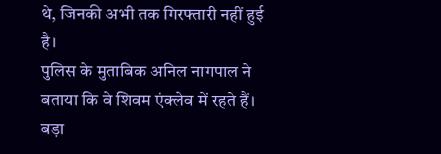थे, जिनकी अभी तक गिरफ्तारी नहीं हुई है।
पुलिस के मुताबिक अनिल नागपाल ने बताया कि वे शिवम एंक्लेव में रहते हैं। बड़ा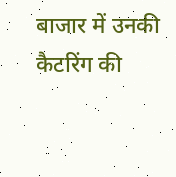बाजार में उनकी कैटरिंग की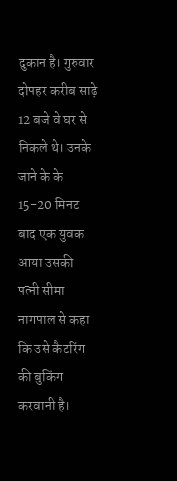दुकान है। गुरुवार दोपहर करीब साढ़े 12 बजे वे घर से निकले थे। उनके जाने के के 15-20 मिनट बाद एक युवक आया उसकी पत्नी सीमा नागपाल से कहा कि उसे कैटरिंग की बुकिंग करवानी है।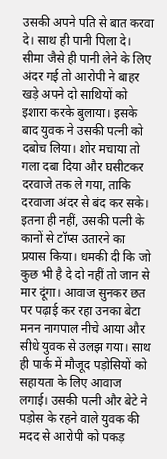उसकी अपने पति से बात करवा दे। साथ ही पानी पिला दे।
सीमा जैसे ही पानी लेने के लिए अंदर गई तो आरोपी ने बाहर खड़े अपने दो साथियों को इशारा करके बुलाया। इसके बाद युवक ने उसकी पत्नी को दबोच लिया। शोर मचाया तो गला दबा दिया और घसीटकर दरवाजे तक ले गया, ताकि दरवाजा अंदर से बंद कर सके।
इतना ही नहीं, उसकी पत्नी के कानों से टॉप्स उतारने का प्रयास किया। धमकी दी कि जो कुछ भी है दे दो नहीं तो जान से मार दूंगा। आवाज सुनकर छत पर पढ़ाई कर रहा उनका बेटा मनन नागपाल नीचे आया और सीधे युवक से उलझ गया। साथ ही पार्क में मौजूद पड़ोसियों को सहायता के लिए आवाज लगाई। उसकी पत्नी और बेटे ने पड़ोस के रहने वाले युवक की मदद से आरोपी को पकड़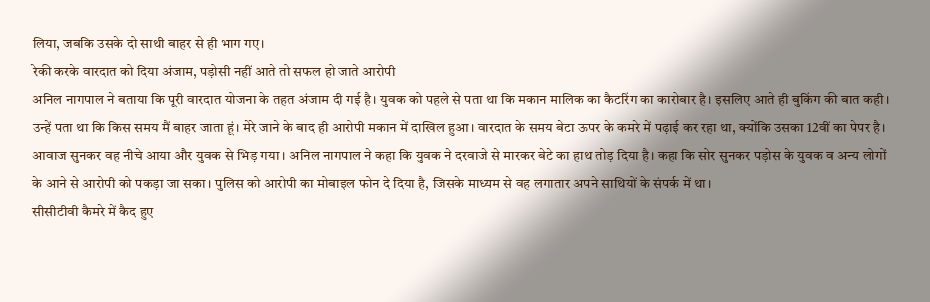लिया, जबकि उसके दो साथी बाहर से ही भाग गए।
रेकी करके वारदात को दिया अंजाम, पड़ोसी नहीं आते तो सफल हो जाते आरोपी
अनिल नागपाल ने बताया कि पूरी वारदात योजना के तहत अंजाम दी गई है। युवक को पहले से पता था कि मकान मालिक का कैटरिंग का कारोबार है। इसलिए आते ही बुकिंग की बात कही। उन्हें पता था कि किस समय मैं बाहर जाता हूं। मेरे जाने के बाद ही आरोपी मकान में दाखिल हुआ। वारदात के समय बेटा ऊपर के कमरे में पढ़ाई कर रहा था, क्योंकि उसका 12वीं का पेपर है। आवाज सुनकर वह नीचे आया और युवक से भिड़ गया। अनिल नागपाल ने कहा कि युवक ने दरवाजे से मारकर बेटे का हाथ तोड़ दिया है। कहा कि सोर सुनकर पड़ोस के युवक व अन्य लोगों के आने से आरोपी को पकड़ा जा सका। पुलिस को आरोपी का मोबाइल फोन दे दिया है, जिसके माध्यम से वह लगातार अपने साथियों के संपर्क में था।
सीसीटीवी कैमरे में कैद हुए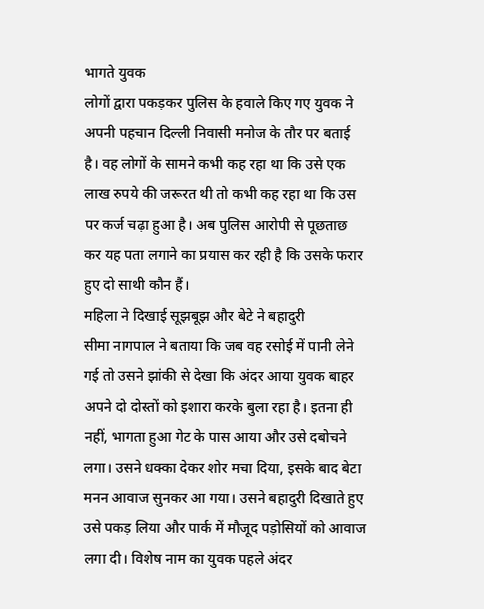भागते युवक
लोगों द्वारा पकड़कर पुलिस के हवाले किए गए युवक ने अपनी पहचान दिल्ली निवासी मनोज के तौर पर बताई है। वह लोगों के सामने कभी कह रहा था कि उसे एक लाख रुपये की जरूरत थी तो कभी कह रहा था कि उस पर कर्ज चढ़ा हुआ है। अब पुलिस आरोपी से पूछताछ कर यह पता लगाने का प्रयास कर रही है कि उसके फरार हुए दो साथी कौन हैं।
महिला ने दिखाई सूझबूझ और बेटे ने बहादुरी
सीमा नागपाल ने बताया कि जब वह रसोई में पानी लेने गई तो उसने झांकी से देखा कि अंदर आया युवक बाहर अपने दो दोस्तों को इशारा करके बुला रहा है। इतना ही नहीं, भागता हुआ गेट के पास आया और उसे दबोचने लगा। उसने धक्का देकर शोर मचा दिया, इसके बाद बेटा मनन आवाज सुनकर आ गया। उसने बहादुरी दिखाते हुए उसे पकड़ लिया और पार्क में मौजूद पड़ोसियों को आवाज लगा दी। विशेष नाम का युवक पहले अंदर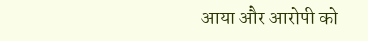आया और आरोपी को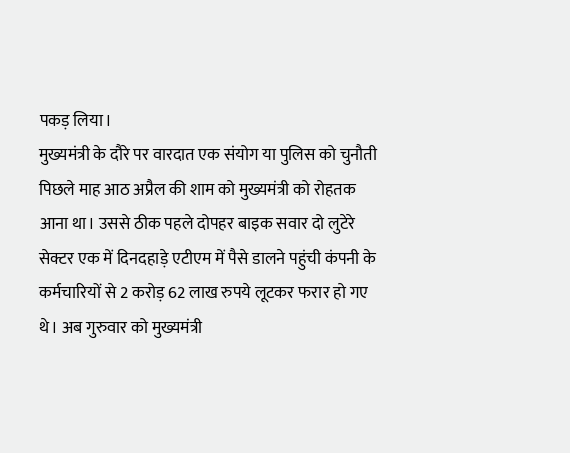पकड़ लिया।
मुख्यमंत्री के दौरे पर वारदात एक संयोग या पुलिस को चुनौती
पिछले माह आठ अप्रैल की शाम को मुख्यमंत्री को रोहतक आना था। उससे ठीक पहले दोपहर बाइक सवार दो लुटेरे सेक्टर एक में दिनदहाड़े एटीएम में पैसे डालने पहुंची कंपनी के कर्मचारियों से 2 करोड़ 62 लाख रुपये लूटकर फरार हो गए थे। अब गुरुवार को मुख्यमंत्री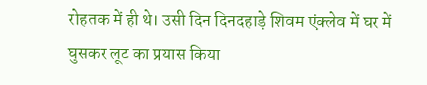रोहतक में ही थे। उसी दिन दिनदहाड़े शिवम एंक्लेव में घर में घुसकर लूट का प्रयास किया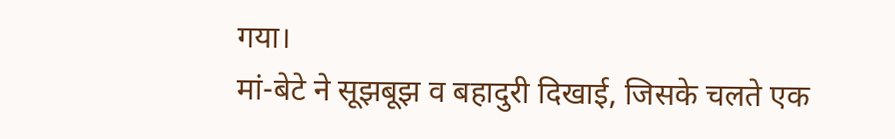गया।
मां-बेटे ने सूझबूझ व बहादुरी दिखाई, जिसके चलते एक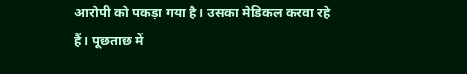आरोपी को पकड़ा गया है। उसका मेडिकल करवा रहे हैं। पूछताछ में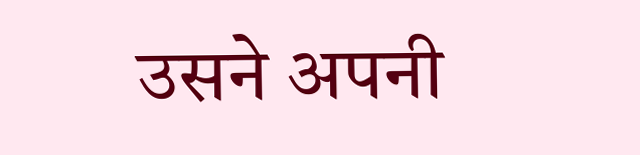उसने अपनी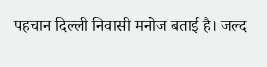पहचान दिल्ली निवासी मनोज बताई है। जल्द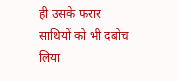ही उसके फरार साथियों को भी दबोच लिया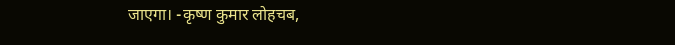जाएगा। -कृष्ण कुमार लोहचब,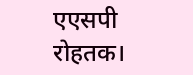एएसपी रोहतक।